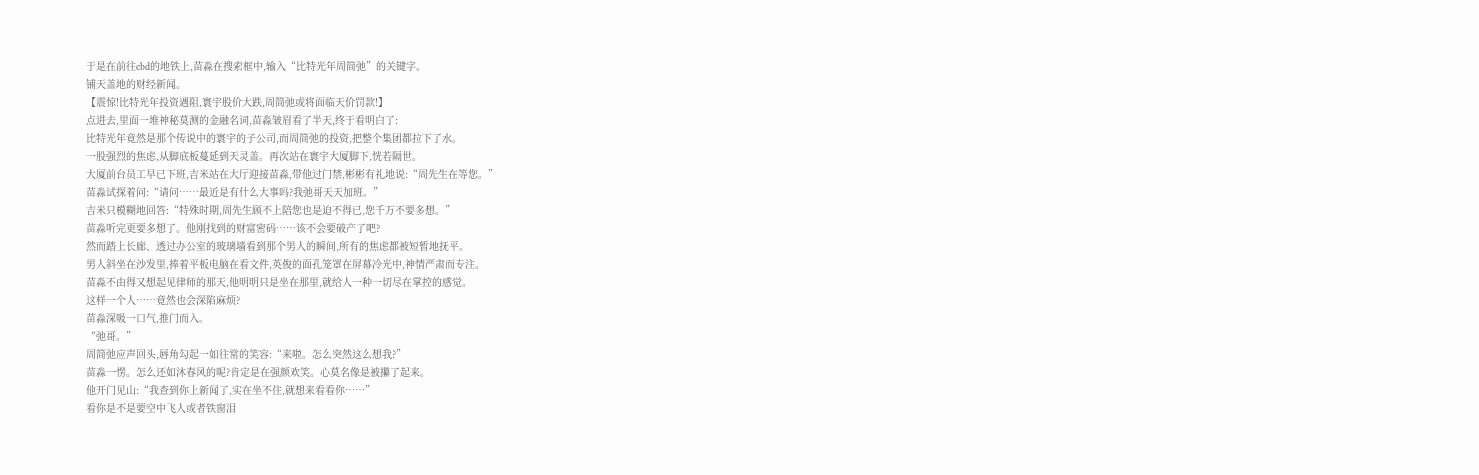于是在前往cbd的地铁上,苗淼在搜索框中,输入“比特光年周简弛”的关键字。
铺天盖地的财经新闻。
【震惊!比特光年投资遇阻,寰宇股价大跌,周简弛或将面临天价罚款!】
点进去,里面一堆神秘莫测的金融名词,苗淼皱眉看了半天,终于看明白了:
比特光年竟然是那个传说中的寰宇的子公司,而周简弛的投资,把整个集团都拉下了水。
一股强烈的焦虑,从脚底板蔓延到天灵盖。再次站在寰宇大厦脚下,恍若隔世。
大厦前台员工早已下班,吉米站在大厅迎接苗淼,带他过门禁,彬彬有礼地说:“周先生在等您。”
苗淼试探着问:“请问……最近是有什么大事吗?我弛哥天天加班。”
吉米只模糊地回答:“特殊时期,周先生顾不上陪您也是迫不得已,您千万不要多想。”
苗淼听完更要多想了。他刚找到的财富密码……该不会要破产了吧?
然而踏上长廊、透过办公室的玻璃墙看到那个男人的瞬间,所有的焦虑都被短暂地抚平。
男人斜坐在沙发里,捧着平板电脑在看文件,英俊的面孔笼罩在屏幕冷光中,神情严肃而专注。
苗淼不由得又想起见律师的那天,他明明只是坐在那里,就给人一种一切尽在掌控的感觉。
这样一个人……竟然也会深陷麻烦?
苗淼深吸一口气,推门而入。
“弛哥。”
周简弛应声回头,唇角勾起一如往常的笑容:“来啦。怎么突然这么想我?”
苗淼一愣。怎么还如沐春风的呢?肯定是在强颜欢笑。心莫名像是被攥了起来。
他开门见山:“我查到你上新闻了,实在坐不住,就想来看看你……”
看你是不是要空中飞人或者铁窗泪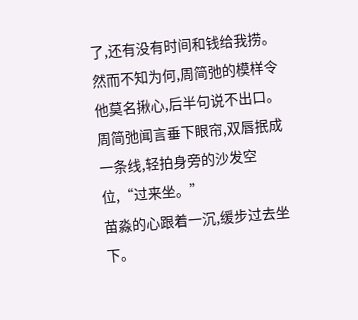了,还有没有时间和钱给我捞。然而不知为何,周简弛的模样令他莫名揪心,后半句说不出口。
周简弛闻言垂下眼帘,双唇抿成一条线,轻拍身旁的沙发空位,“过来坐。”
苗淼的心跟着一沉,缓步过去坐下。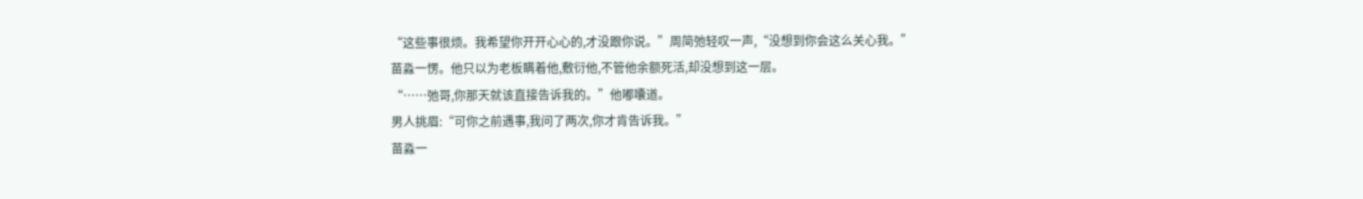“这些事很烦。我希望你开开心心的,才没跟你说。”周简弛轻叹一声,“没想到你会这么关心我。”
苗淼一愣。他只以为老板瞒着他,敷衍他,不管他余额死活,却没想到这一层。
“……弛哥,你那天就该直接告诉我的。”他嘟囔道。
男人挑眉:“可你之前遇事,我问了两次,你才肯告诉我。”
苗淼一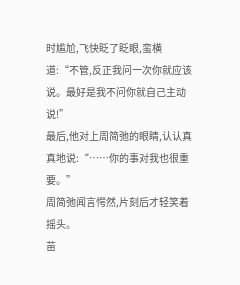时尴尬,飞快眨了眨眼,蛮横道:“不管,反正我问一次你就应该说。最好是我不问你就自己主动说!”
最后,他对上周简弛的眼睛,认认真真地说:“……你的事对我也很重要。”
周简弛闻言愕然,片刻后才轻笑着摇头。
苗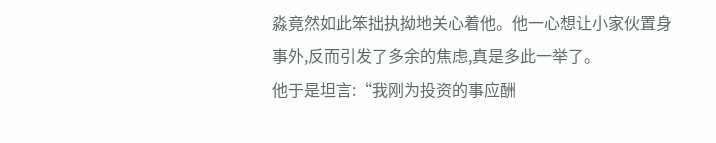淼竟然如此笨拙执拗地关心着他。他一心想让小家伙置身事外,反而引发了多余的焦虑,真是多此一举了。
他于是坦言:“我刚为投资的事应酬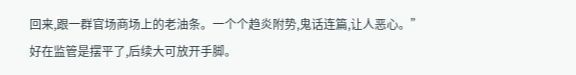回来,跟一群官场商场上的老油条。一个个趋炎附势,鬼话连篇,让人恶心。”
好在监管是摆平了,后续大可放开手脚。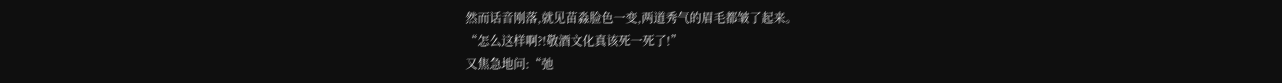然而话音刚落,就见苗淼脸色一变,两道秀气的眉毛都皱了起来。
“怎么这样啊?!敬酒文化真该死一死了!”
又焦急地问:“弛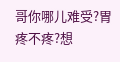哥你哪儿难受?胃疼不疼?想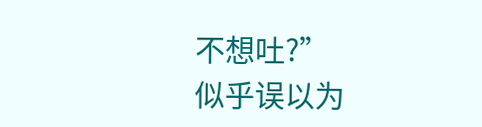不想吐?”
似乎误以为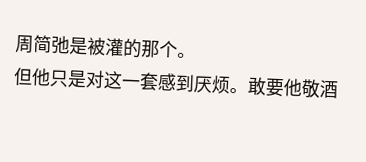周简弛是被灌的那个。
但他只是对这一套感到厌烦。敢要他敬酒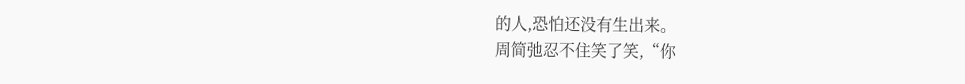的人,恐怕还没有生出来。
周简弛忍不住笑了笑,“你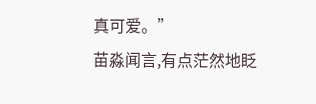真可爱。”
苗淼闻言,有点茫然地眨